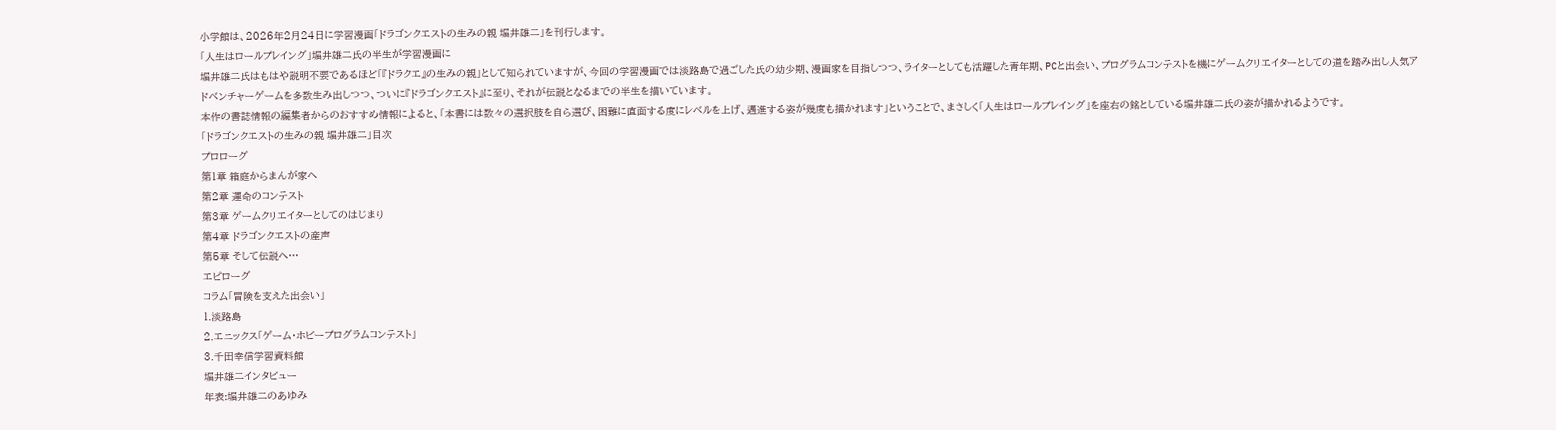小学館は、2026年2月24日に学習漫画「ドラゴンクエストの生みの親 堀井雄二」を刊行します。
「人生はロールプレイング」堀井雄二氏の半生が学習漫画に
堀井雄二氏はもはや説明不要であるほど「『ドラクエ』の生みの親」として知られていますが、今回の学習漫画では淡路島で過ごした氏の幼少期、漫画家を目指しつつ、ライターとしても活躍した青年期、PCと出会い、プログラムコンテストを機にゲームクリエイターとしての道を踏み出し人気アドベンチャーゲームを多数生み出しつつ、ついに『ドラゴンクエスト』に至り、それが伝説となるまでの半生を描いています。
本作の書誌情報の編集者からのおすすめ情報によると、「本書には数々の選択肢を自ら選び、困難に直面する度にレベルを上げ、邁進する姿が幾度も描かれます」ということで、まさしく「人生はロールプレイング」を座右の銘としている堀井雄二氏の姿が描かれるようです。
「ドラゴンクエストの生みの親 堀井雄二」目次
プロローグ
第1章 箱庭からまんが家へ
第2章 運命のコンテスト
第3章 ゲームクリエイターとしてのはじまり
第4章 ドラゴンクエストの産声
第5章 そして伝説へ…
エピローグ
コラム「冒険を支えた出会い」
1.淡路島
2.エニックス「ゲーム・ホビープログラムコンテスト」
3.千田幸信学習資料館
堀井雄二インタビュー
年表:堀井雄二のあゆみ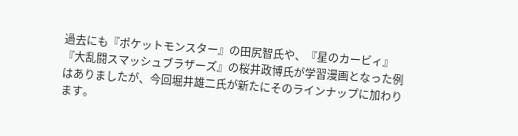過去にも『ポケットモンスター』の田尻智氏や、『星のカービィ』『大乱闘スマッシュブラザーズ』の桜井政博氏が学習漫画となった例はありましたが、今回堀井雄二氏が新たにそのラインナップに加わります。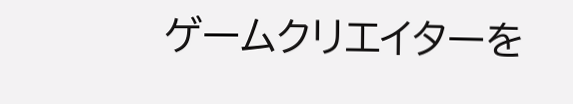ゲームクリエイターを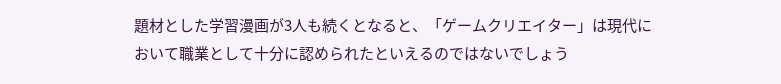題材とした学習漫画が3人も続くとなると、「ゲームクリエイター」は現代において職業として十分に認められたといえるのではないでしょう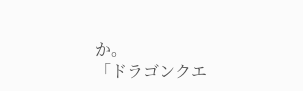か。
「ドラゴンクエ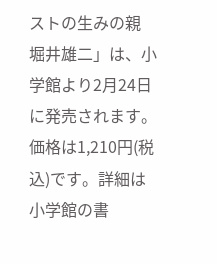ストの生みの親 堀井雄二」は、小学館より2月24日に発売されます。価格は1,210円(税込)です。詳細は小学館の書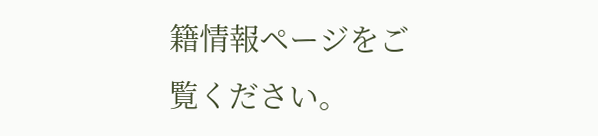籍情報ページをご覧ください。